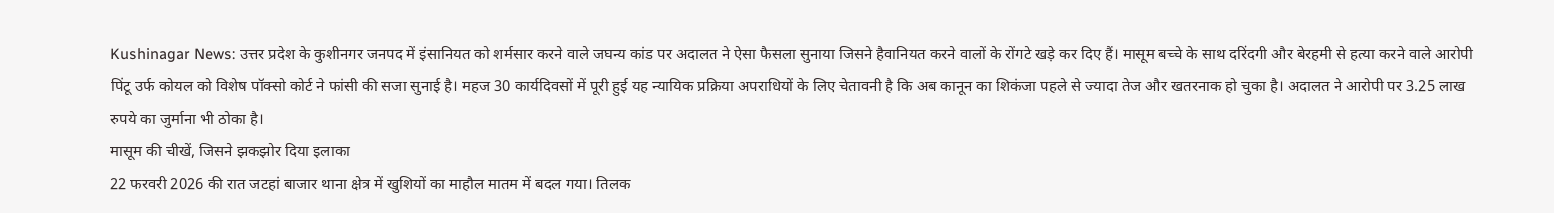Kushinagar News: उत्तर प्रदेश के कुशीनगर जनपद में इंसानियत को शर्मसार करने वाले जघन्य कांड पर अदालत ने ऐसा फैसला सुनाया जिसने हैवानियत करने वालों के रोंगटे खड़े कर दिए हैं। मासूम बच्चे के साथ दरिंदगी और बेरहमी से हत्या करने वाले आरोपी पिंटू उर्फ कोयल को विशेष पॉक्सो कोर्ट ने फांसी की सजा सुनाई है। महज 30 कार्यदिवसों में पूरी हुई यह न्यायिक प्रक्रिया अपराधियों के लिए चेतावनी है कि अब कानून का शिकंजा पहले से ज्यादा तेज और खतरनाक हो चुका है। अदालत ने आरोपी पर 3.25 लाख रुपये का जुर्माना भी ठोका है।
मासूम की चीखें, जिसने झकझोर दिया इलाका
22 फरवरी 2026 की रात जटहां बाजार थाना क्षेत्र में खुशियों का माहौल मातम में बदल गया। तिलक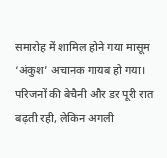समारोह में शामिल होने गया मासूम ‘अंकुश’ अचानक गायब हो गया। परिजनों की बेचैनी और डर पूरी रात बढ़ती रही, लेकिन अगली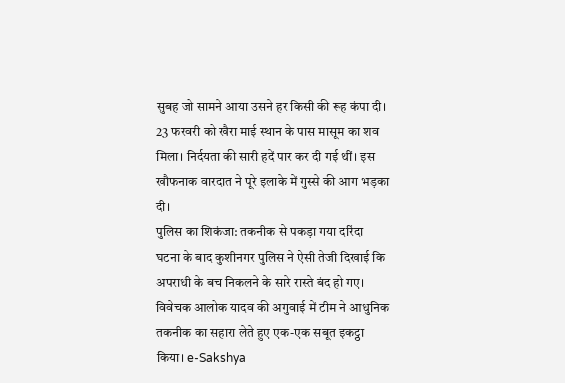सुबह जो सामने आया उसने हर किसी की रूह कंपा दी। 23 फरवरी को खैरा माई स्थान के पास मासूम का शव मिला। निर्दयता की सारी हदें पार कर दी गई थीं। इस खौफनाक वारदात ने पूरे इलाके में गुस्से की आग भड़का दी।
पुलिस का शिकंजा: तकनीक से पकड़ा गया दरिंदा
घटना के बाद कुशीनगर पुलिस ने ऐसी तेजी दिखाई कि अपराधी के बच निकलने के सारे रास्ते बंद हो गए। विवेचक आलोक यादव की अगुवाई में टीम ने आधुनिक तकनीक का सहारा लेते हुए एक-एक सबूत इकट्ठा किया। e-Sakshya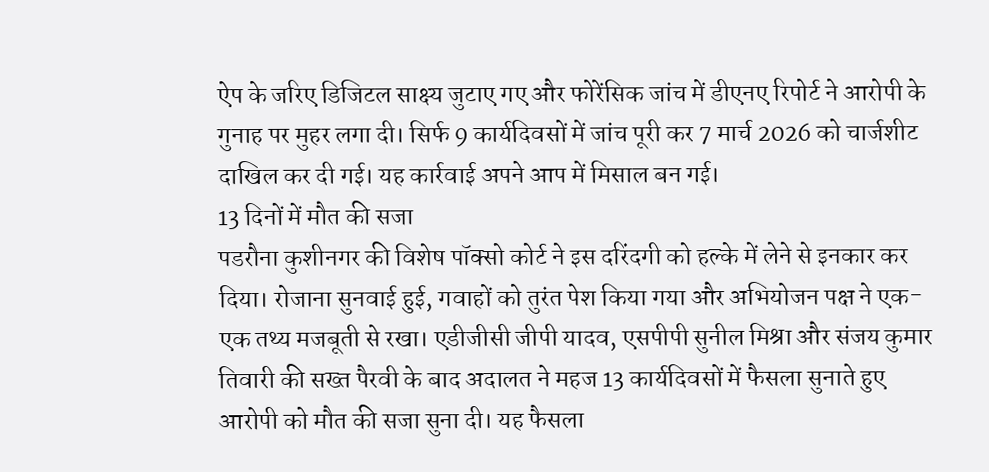ऐप के जरिए डिजिटल साक्ष्य जुटाए गए और फोरेंसिक जांच में डीएनए रिपोर्ट ने आरोपी के गुनाह पर मुहर लगा दी। सिर्फ 9 कार्यदिवसों में जांच पूरी कर 7 मार्च 2026 को चार्जशीट दाखिल कर दी गई। यह कार्रवाई अपने आप में मिसाल बन गई।
13 दिनों में मौत की सजा
पडरौना कुशीनगर की विशेष पॉक्सो कोर्ट ने इस दरिंदगी को हल्के में लेने से इनकार कर दिया। रोजाना सुनवाई हुई, गवाहों को तुरंत पेश किया गया और अभियोजन पक्ष ने एक-एक तथ्य मजबूती से रखा। एडीजीसी जीपी यादव, एसपीपी सुनील मिश्रा और संजय कुमार तिवारी की सख्त पैरवी के बाद अदालत ने महज 13 कार्यदिवसों में फैसला सुनाते हुए आरोपी को मौत की सजा सुना दी। यह फैसला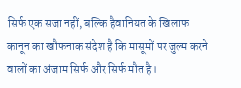सिर्फ एक सजा नहीं, बल्कि हैवानियत के खिलाफ कानून का खौफनाक संदेश है कि मासूमों पर जुल्म करने वालों का अंजाम सिर्फ और सिर्फ मौत है।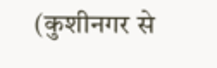(कुशीनगर से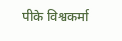पीके विश्वकर्मा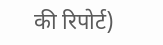की रिपोर्ट)